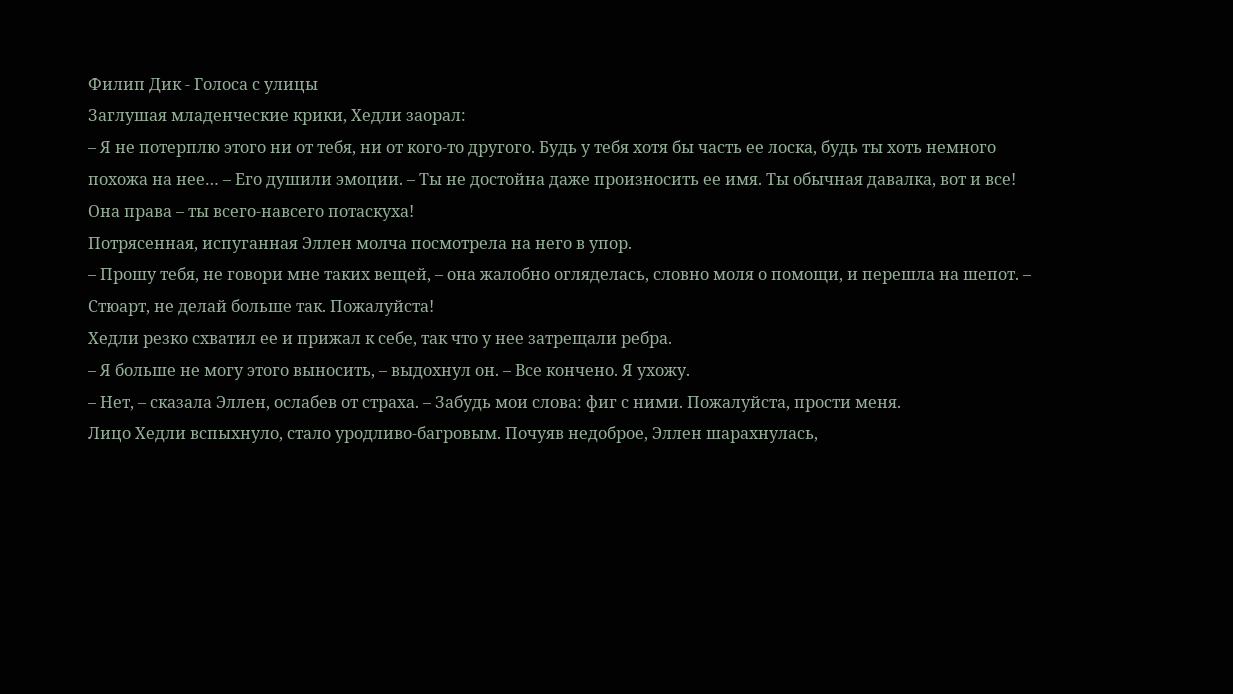Филип Дик - Голоса с улицы
Заглушая младенческие крики, Хедли заорал:
– Я не потерплю этого ни от тебя, ни от кого-то другого. Будь у тебя хотя бы часть ее лоска, будь ты хоть немного похожа на нее… – Его душили эмоции. – Ты не достойна даже произносить ее имя. Ты обычная давалка, вот и все! Она права – ты всего-навсего потаскуха!
Потрясенная, испуганная Эллен молча посмотрела на него в упор.
– Прошу тебя, не говори мне таких вещей, – она жалобно огляделась, словно моля о помощи, и перешла на шепот. – Стюарт, не делай больше так. Пожалуйста!
Хедли резко схватил ее и прижал к себе, так что у нее затрещали ребра.
– Я больше не могу этого выносить, – выдохнул он. – Все кончено. Я ухожу.
– Нет, – сказала Эллен, ослабев от страха. – Забудь мои слова: фиг с ними. Пожалуйста, прости меня.
Лицо Хедли вспыхнуло, стало уродливо-багровым. Почуяв недоброе, Эллен шарахнулась,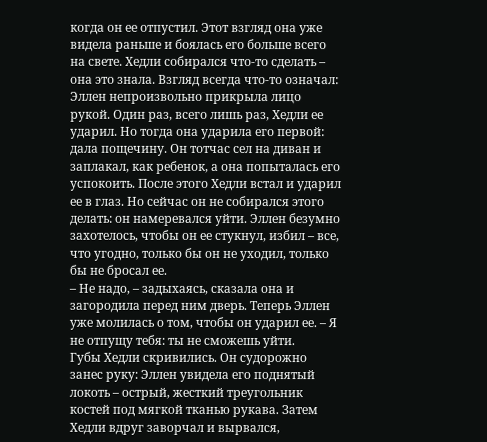когда он ее отпустил. Этот взгляд она уже видела раньше и боялась его больше всего на свете. Хедли собирался что-то сделать – она это знала. Взгляд всегда что-то означал: Эллен непроизвольно прикрыла лицо рукой. Один раз, всего лишь раз, Хедли ее ударил. Но тогда она ударила его первой: дала пощечину. Он тотчас сел на диван и заплакал, как ребенок, а она попыталась его успокоить. После этого Хедли встал и ударил ее в глаз. Но сейчас он не собирался этого делать: он намеревался уйти. Эллен безумно захотелось, чтобы он ее стукнул, избил – все, что угодно, только бы он не уходил, только бы не бросал ее.
– Не надо, – задыхаясь, сказала она и загородила перед ним дверь. Теперь Эллен уже молилась о том, чтобы он ударил ее. – Я не отпущу тебя: ты не сможешь уйти.
Губы Хедли скривились. Он судорожно занес руку: Эллен увидела его поднятый локоть – острый, жесткий треугольник костей под мягкой тканью рукава. Затем Хедли вдруг заворчал и вырвался,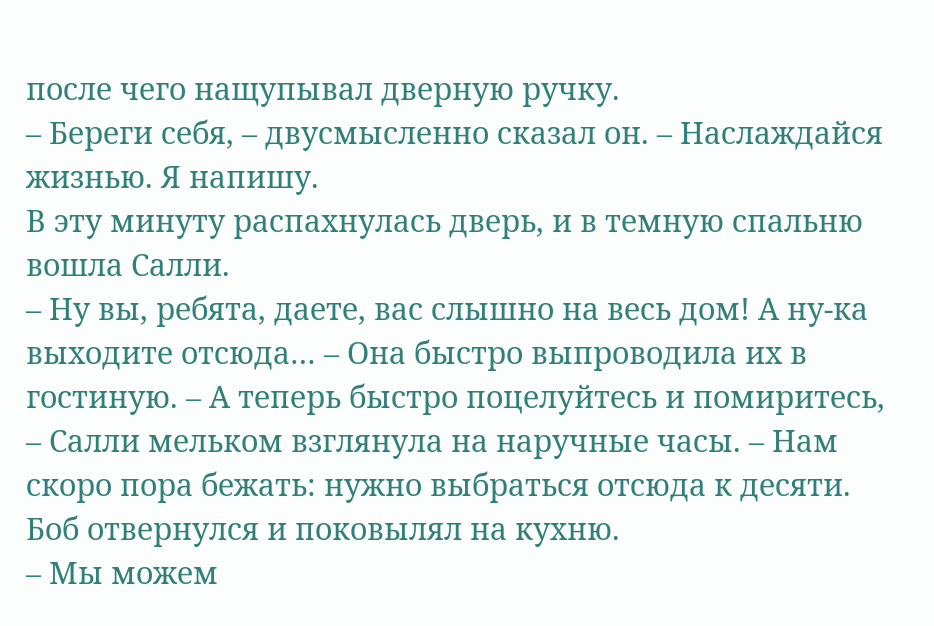после чего нащупывал дверную ручку.
– Береги себя, – двусмысленно сказал он. – Наслаждайся жизнью. Я напишу.
В эту минуту распахнулась дверь, и в темную спальню вошла Салли.
– Ну вы, ребята, даете, вас слышно на весь дом! А ну-ка выходите отсюда… – Она быстро выпроводила их в гостиную. – А теперь быстро поцелуйтесь и помиритесь, – Салли мельком взглянула на наручные часы. – Нам скоро пора бежать: нужно выбраться отсюда к десяти.
Боб отвернулся и поковылял на кухню.
– Мы можем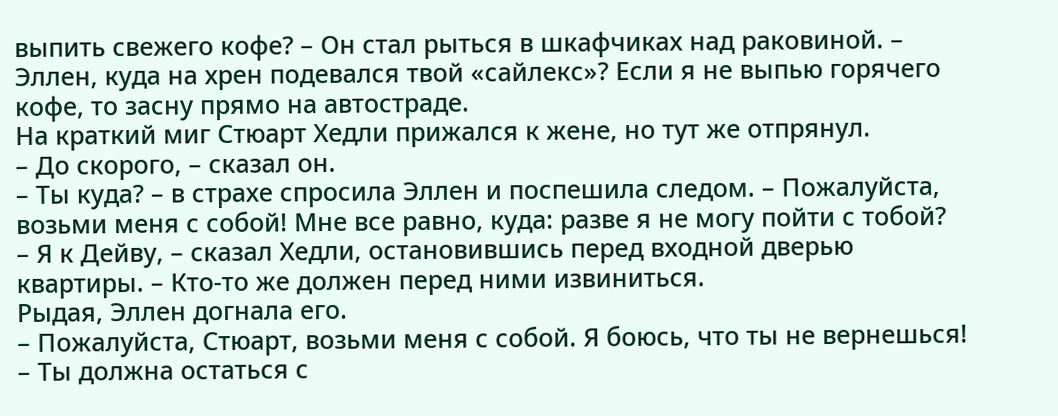выпить свежего кофе? – Он стал рыться в шкафчиках над раковиной. – Эллен, куда на хрен подевался твой «сайлекс»? Если я не выпью горячего кофе, то засну прямо на автостраде.
На краткий миг Стюарт Хедли прижался к жене, но тут же отпрянул.
– До скорого, – сказал он.
– Ты куда? – в страхе спросила Эллен и поспешила следом. – Пожалуйста, возьми меня с собой! Мне все равно, куда: разве я не могу пойти с тобой?
– Я к Дейву, – сказал Хедли, остановившись перед входной дверью квартиры. – Кто-то же должен перед ними извиниться.
Рыдая, Эллен догнала его.
– Пожалуйста, Стюарт, возьми меня с собой. Я боюсь, что ты не вернешься!
– Ты должна остаться с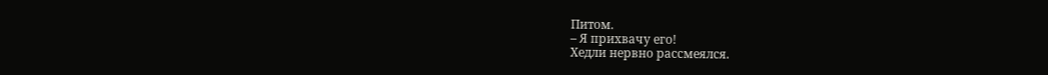Питом.
– Я прихвачу его!
Хедли нервно рассмеялся.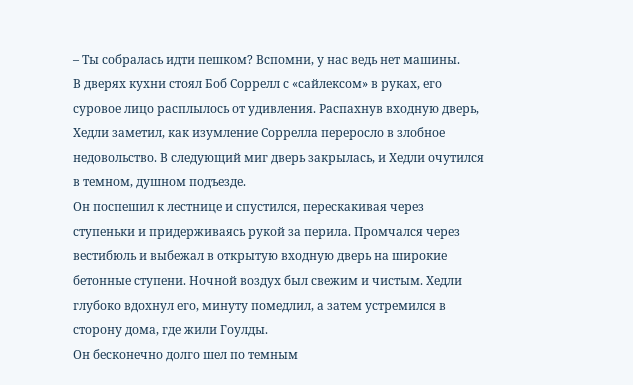– Ты собралась идти пешком? Вспомни, у нас ведь нет машины.
В дверях кухни стоял Боб Соррелл с «сайлексом» в руках, его суровое лицо расплылось от удивления. Распахнув входную дверь, Хедли заметил, как изумление Соррелла переросло в злобное недовольство. В следующий миг дверь закрылась, и Хедли очутился в темном, душном подъезде.
Он поспешил к лестнице и спустился, перескакивая через ступеньки и придерживаясь рукой за перила. Промчался через вестибюль и выбежал в открытую входную дверь на широкие бетонные ступени. Ночной воздух был свежим и чистым. Хедли глубоко вдохнул его, минуту помедлил, а затем устремился в сторону дома, где жили Гоулды.
Он бесконечно долго шел по темным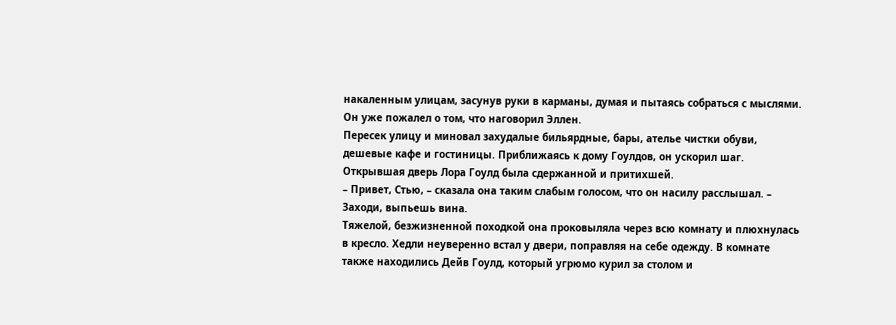накаленным улицам, засунув руки в карманы, думая и пытаясь собраться с мыслями.
Он уже пожалел о том, что наговорил Эллен.
Пересек улицу и миновал захудалые бильярдные, бары, ателье чистки обуви, дешевые кафе и гостиницы. Приближаясь к дому Гоулдов, он ускорил шаг.
Открывшая дверь Лора Гоулд была сдержанной и притихшей.
– Привет, Стью, – сказала она таким слабым голосом, что он насилу расслышал. – Заходи, выпьешь вина.
Тяжелой, безжизненной походкой она проковыляла через всю комнату и плюхнулась в кресло. Хедли неуверенно встал у двери, поправляя на себе одежду. В комнате также находились Дейв Гоулд, который угрюмо курил за столом и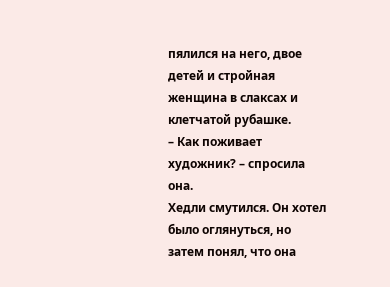пялился на него, двое детей и стройная женщина в слаксах и клетчатой рубашке.
– Как поживает художник? – спросила она.
Хедли смутился. Он хотел было оглянуться, но затем понял, что она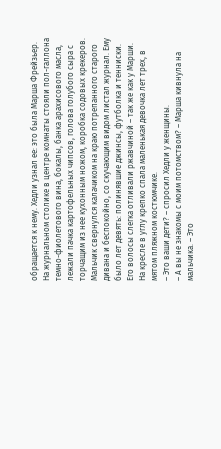обращается к нему. Хедли узнал ее: это была Марша Фрейзьер. На журнальном столике в центре комнаты стояли пол-галлона темно-фиолетового вина, бокалы, банка арахисового масла, лежали пачка картофельных чипсов, голова голубого сыра с торчащим из нее кухонным ножом, коробка содовых крекеров. Мальчик свернулся калачиком на краю потрепанного старого дивана и беспокойно, со скучающим видом листал журнал. Ему было лет девять: полинявшие джинсы, футболка и тенниски. Его волосы слегка отливали ржавчиной – так же как у Марши. На кресле в углу крепко спала маленькая девочка лет трех, в мятом пляжном костюмчике.
– Это ваши дети? – спросил Хедли у женщины.
– А вы не знакомы с моим потомством? – Марша кивнула на мальчика. – Это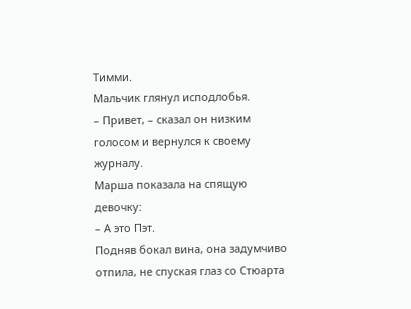Тимми.
Мальчик глянул исподлобья.
– Привет, – сказал он низким голосом и вернулся к своему журналу.
Марша показала на спящую девочку:
– А это Пэт.
Подняв бокал вина, она задумчиво отпила, не спуская глаз со Стюарта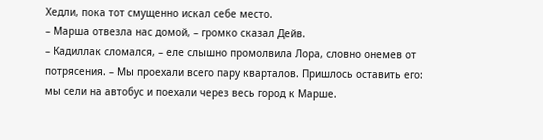Хедли, пока тот смущенно искал себе место.
– Марша отвезла нас домой, – громко сказал Дейв.
– Кадиллак сломался, – еле слышно промолвила Лора, словно онемев от потрясения. – Мы проехали всего пару кварталов. Пришлось оставить его: мы сели на автобус и поехали через весь город к Марше.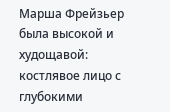Марша Фрейзьер была высокой и худощавой: костлявое лицо с глубокими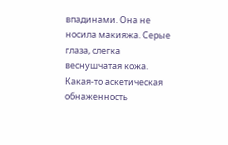впадинами. Она не носила макияжа. Серые глаза, слегка веснушчатая кожа. Какая-то аскетическая обнаженность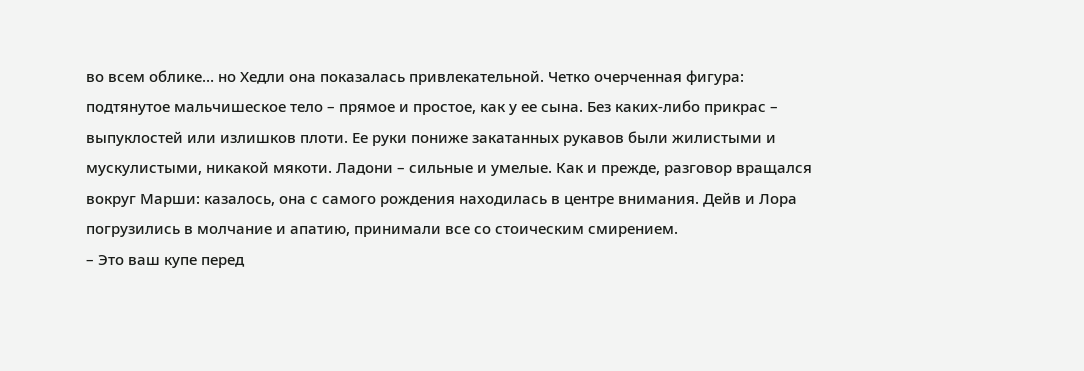во всем облике… но Хедли она показалась привлекательной. Четко очерченная фигура: подтянутое мальчишеское тело – прямое и простое, как у ее сына. Без каких-либо прикрас – выпуклостей или излишков плоти. Ее руки пониже закатанных рукавов были жилистыми и мускулистыми, никакой мякоти. Ладони – сильные и умелые. Как и прежде, разговор вращался вокруг Марши: казалось, она с самого рождения находилась в центре внимания. Дейв и Лора погрузились в молчание и апатию, принимали все со стоическим смирением.
– Это ваш купе перед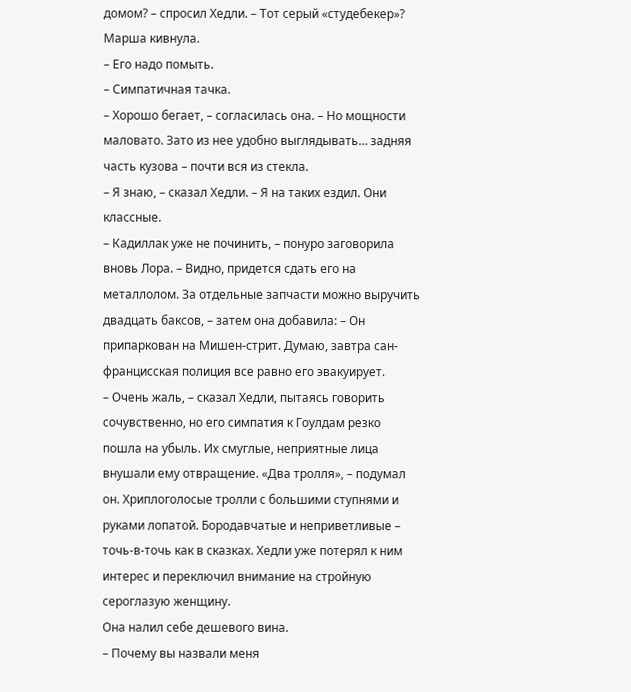домом? – спросил Хедли. – Тот серый «студебекер»?
Марша кивнула.
– Его надо помыть.
– Симпатичная тачка.
– Хорошо бегает, – согласилась она. – Но мощности маловато. Зато из нее удобно выглядывать… задняя часть кузова – почти вся из стекла.
– Я знаю, – сказал Хедли. – Я на таких ездил. Они классные.
– Кадиллак уже не починить, – понуро заговорила вновь Лора. – Видно, придется сдать его на металлолом. За отдельные запчасти можно выручить двадцать баксов, – затем она добавила: – Он припаркован на Мишен-стрит. Думаю, завтра сан-францисская полиция все равно его эвакуирует.
– Очень жаль, – сказал Хедли, пытаясь говорить сочувственно, но его симпатия к Гоулдам резко пошла на убыль. Их смуглые, неприятные лица внушали ему отвращение. «Два тролля», – подумал он. Хриплоголосые тролли с большими ступнями и руками лопатой. Бородавчатые и неприветливые – точь-в-точь как в сказках. Хедли уже потерял к ним интерес и переключил внимание на стройную сероглазую женщину.
Она налил себе дешевого вина.
– Почему вы назвали меня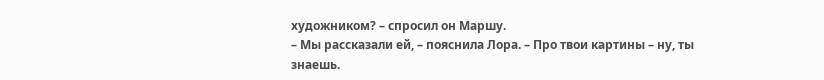художником? – спросил он Маршу.
– Мы рассказали ей, – пояснила Лора. – Про твои картины – ну, ты знаешь.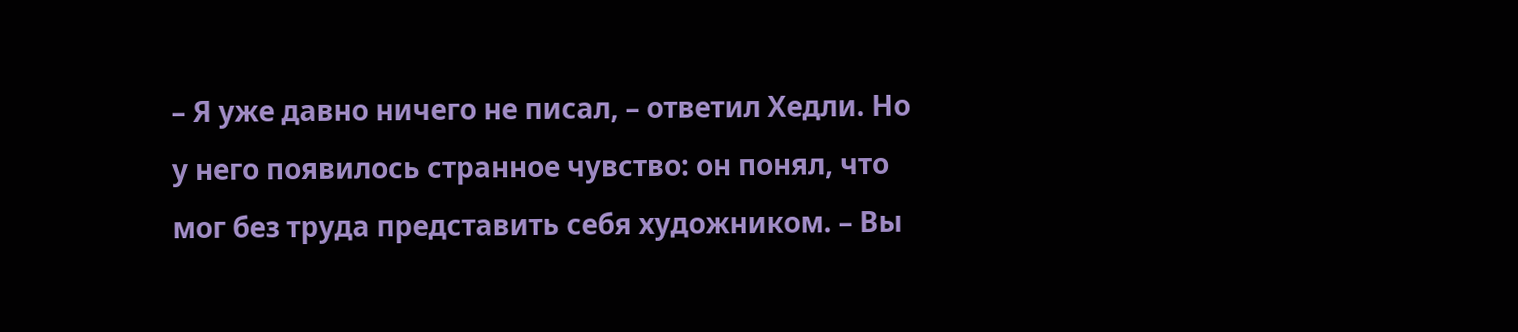– Я уже давно ничего не писал, – ответил Хедли. Но у него появилось странное чувство: он понял, что мог без труда представить себя художником. – Вы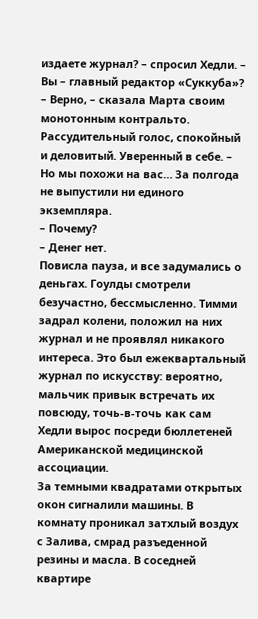издаете журнал? – спросил Хедли. – Вы – главный редактор «Суккуба»?
– Верно, – сказала Марта своим монотонным контральто. Рассудительный голос, спокойный и деловитый. Уверенный в себе. – Но мы похожи на вас… За полгода не выпустили ни единого экземпляра.
– Почему?
– Денег нет.
Повисла пауза, и все задумались о деньгах. Гоулды смотрели безучастно, бессмысленно. Тимми задрал колени, положил на них журнал и не проявлял никакого интереса. Это был ежеквартальный журнал по искусству: вероятно, мальчик привык встречать их повсюду, точь-в-точь как сам Хедли вырос посреди бюллетеней Американской медицинской ассоциации.
За темными квадратами открытых окон сигналили машины. В комнату проникал затхлый воздух с Залива, смрад разъеденной резины и масла. В соседней квартире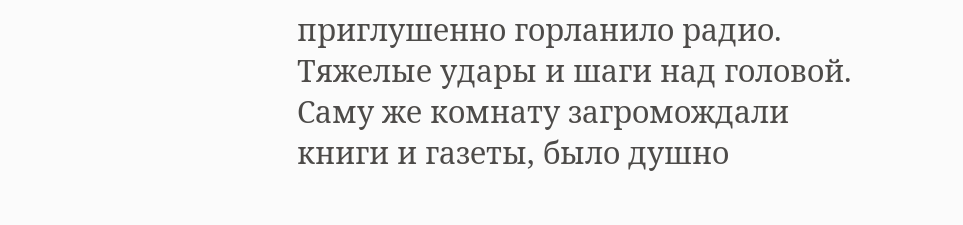приглушенно горланило радио. Тяжелые удары и шаги над головой. Саму же комнату загромождали книги и газеты, было душно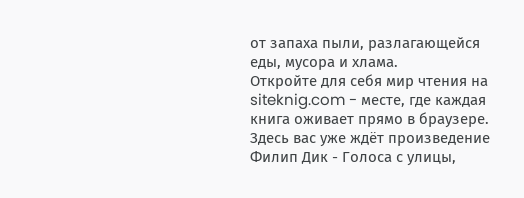от запаха пыли, разлагающейся еды, мусора и хлама.
Откройте для себя мир чтения на siteknig.com - месте, где каждая книга оживает прямо в браузере. Здесь вас уже ждёт произведение Филип Дик - Голоса с улицы,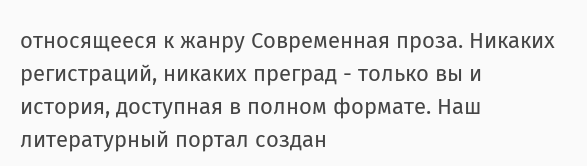относящееся к жанру Современная проза. Никаких регистраций, никаких преград - только вы и история, доступная в полном формате. Наш литературный портал создан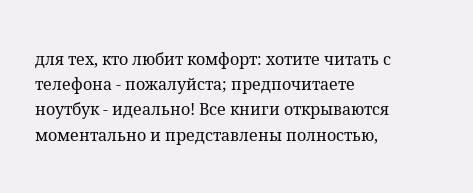для тех, кто любит комфорт: хотите читать с телефона - пожалуйста; предпочитаете ноутбук - идеально! Все книги открываются моментально и представлены полностью,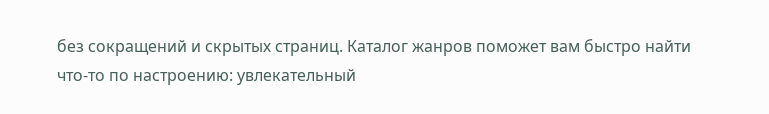без сокращений и скрытых страниц. Каталог жанров поможет вам быстро найти что-то по настроению: увлекательный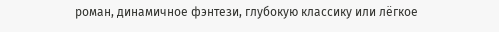роман, динамичное фэнтези, глубокую классику или лёгкое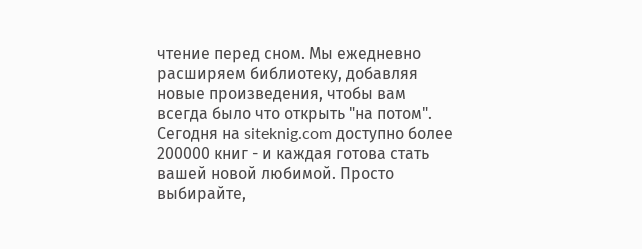чтение перед сном. Мы ежедневно расширяем библиотеку, добавляя новые произведения, чтобы вам всегда было что открыть "на потом". Сегодня на siteknig.com доступно более 200000 книг - и каждая готова стать вашей новой любимой. Просто выбирайте,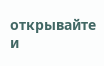открывайте и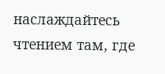наслаждайтесь чтением там, где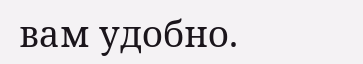вам удобно.